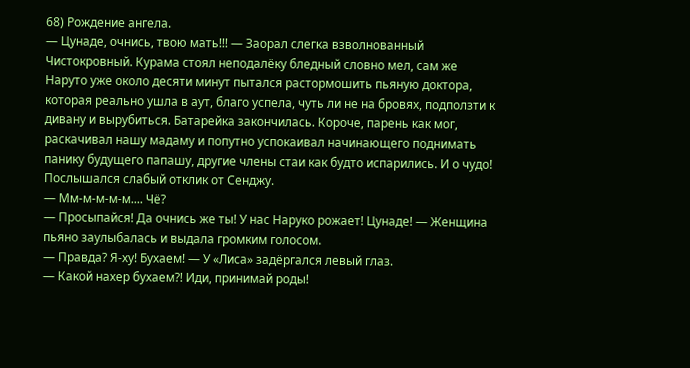68) Рождение ангела.
— Цунаде, очнись, твою мать!!! — Заорал слегка взволнованный Чистокровный. Курама стоял неподалёку бледный словно мел, сам же Наруто уже около десяти минут пытался растормошить пьяную доктора, которая реально ушла в аут, благо успела, чуть ли не на бровях, подползти к дивану и вырубиться. Батарейка закончилась. Короче, парень как мог, раскачивал нашу мадаму и попутно успокаивал начинающего поднимать панику будущего папашу, другие члены стаи как будто испарились. И о чудо! Послышался слабый отклик от Сенджу.
— Мм-м-м-м-м.... Чё?
— Просыпайся! Да очнись же ты! У нас Наруко рожает! Цунаде! — Женщина пьяно заулыбалась и выдала громким голосом.
— Правда? Я-ху! Бухаем! — У «Лиса» задёргался левый глаз.
— Какой нахер бухаем?! Иди, принимай роды!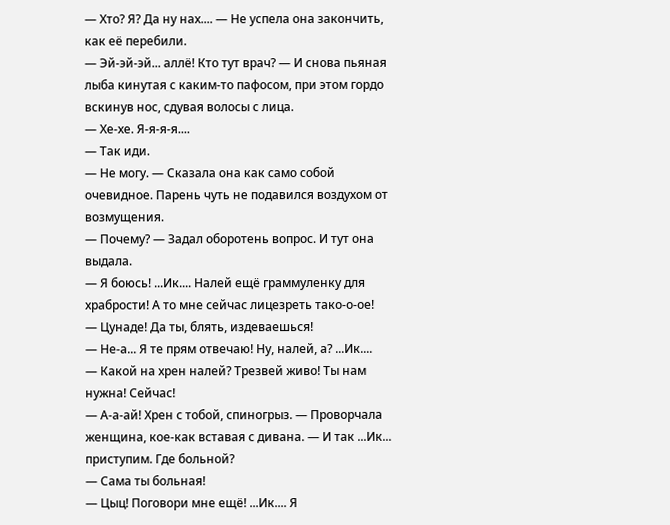— Хто? Я? Да ну нах.... — Не успела она закончить, как её перебили.
— Эй-эй-эй... аллё! Кто тут врач? — И снова пьяная лыба кинутая с каким-то пафосом, при этом гордо вскинув нос, сдувая волосы с лица.
— Хе-хе. Я-я-я-я....
— Так иди.
— Не могу. — Сказала она как само собой очевидное. Парень чуть не подавился воздухом от возмущения.
— Почему? — Задал оборотень вопрос. И тут она выдала.
— Я боюсь! ...Ик.... Налей ещё граммуленку для храбрости! А то мне сейчас лицезреть тако-о-ое!
— Цунаде! Да ты, блять, издеваешься!
— Не-а... Я те прям отвечаю! Ну, налей, а? ...Ик....
— Какой на хрен налей? Трезвей живо! Ты нам нужна! Сейчас!
— А-а-ай! Хрен с тобой, спиногрыз. — Проворчала женщина, кое-как вставая с дивана. — И так ...Ик... приступим. Где больной?
— Сама ты больная!
— Цыц! Поговори мне ещё! ...Ик.... Я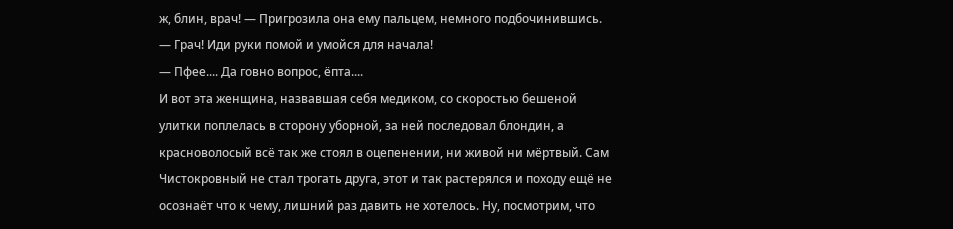ж, блин, врач! — Пригрозила она ему пальцем, немного подбочинившись.
— Грач! Иди руки помой и умойся для начала!
— Пфее.... Да говно вопрос, ёпта....
И вот эта женщина, назвавшая себя медиком, со скоростью бешеной улитки поплелась в сторону уборной, за ней последовал блондин, а красноволосый всё так же стоял в оцепенении, ни живой ни мёртвый. Сам Чистокровный не стал трогать друга, этот и так растерялся и походу ещё не осознаёт что к чему, лишний раз давить не хотелось. Ну, посмотрим, что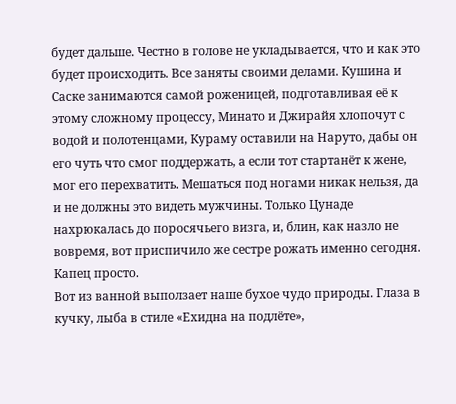будет дальше. Честно в голове не укладывается, что и как это будет происходить. Все заняты своими делами. Кушина и Саске занимаются самой роженицей, подготавливая её к этому сложному процессу, Минато и Джирайя хлопочут с водой и полотенцами, Кураму оставили на Наруто, дабы он его чуть что смог поддержать, а если тот стартанёт к жене, мог его перехватить. Мешаться под ногами никак нельзя, да и не должны это видеть мужчины. Только Цунаде нахрюкалась до поросячьего визга, и, блин, как назло не вовремя, вот приспичило же сестре рожать именно сегодня. Капец просто.
Вот из ванной выползает наше бухое чудо природы. Глаза в кучку, лыба в стиле «Ехидна на подлёте»,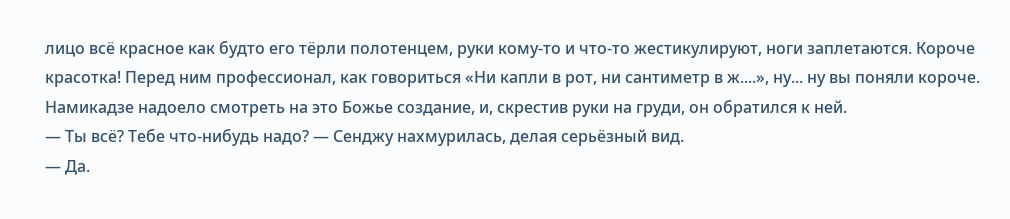лицо всё красное как будто его тёрли полотенцем, руки кому-то и что-то жестикулируют, ноги заплетаются. Короче красотка! Перед ним профессионал, как говориться «Ни капли в рот, ни сантиметр в ж....», ну... ну вы поняли короче. Намикадзе надоело смотреть на это Божье создание, и, скрестив руки на груди, он обратился к ней.
— Ты всё? Тебе что-нибудь надо? — Сенджу нахмурилась, делая серьёзный вид.
— Да.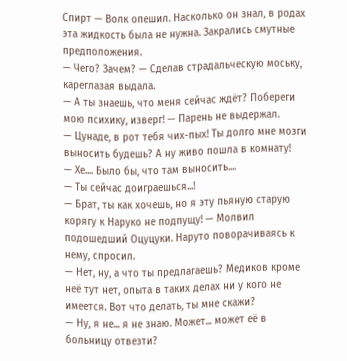Спирт — Волк опешил. Насколько он знал, в родах эта жидкость была не нужна. Закрались смутные предположения.
— Чего? Зачем? — Сделав страдальческую моську, кареглазая выдала.
— А ты знаешь, что меня сейчас ждёт? Побереги мою психику, изверг! — Парень не выдержал.
— Цунаде, в рот тебя чих-пых! Ты долго мне мозги выносить будешь? А ну живо пошла в комнату!
— Хе.... Было бы, что там выносить....
— Ты сейчас доиграешься...!
— Брат, ты как хочешь, но я эту пьяную старую корягу к Наруко не подпущу! — Молвил подошедший Оцуцуки. Наруто поворачиваясь к нему, спросил.
— Нет, ну, а что ты предлагаешь? Медиков кроме неё тут нет, опыта в таких делах ни у кого не имеется. Вот что делать, ты мне скажи?
— Ну, я не... я не знаю. Может... может её в больницу отвезти?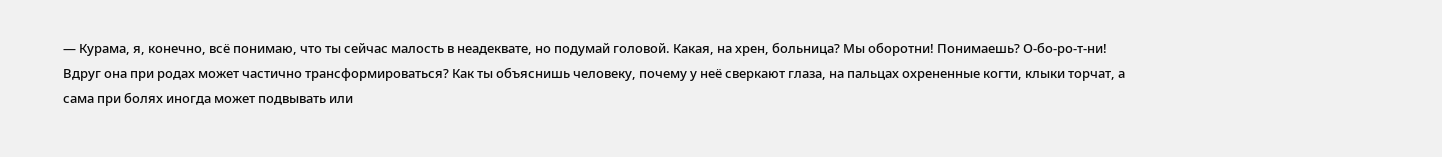— Курама, я, конечно, всё понимаю, что ты сейчас малость в неадеквате, но подумай головой. Какая, на хрен, больница? Мы оборотни! Понимаешь? О-бо-ро-т-ни! Вдруг она при родах может частично трансформироваться? Как ты объяснишь человеку, почему у неё сверкают глаза, на пальцах охрененные когти, клыки торчат, а сама при болях иногда может подвывать или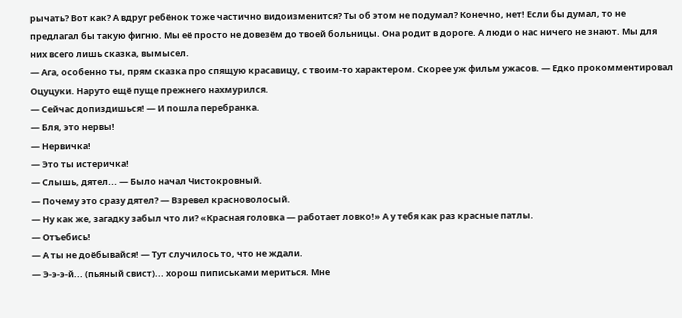рычать? Вот как? А вдруг ребёнок тоже частично видоизменится? Ты об этом не подумал? Конечно, нет! Если бы думал, то не предлагал бы такую фигню. Мы её просто не довезём до твоей больницы. Она родит в дороге. А люди о нас ничего не знают. Мы для них всего лишь сказка, вымысел.
— Ага, особенно ты, прям сказка про спящую красавицу, с твоим-то характером. Скорее уж фильм ужасов. — Едко прокомментировал Оцуцуки. Наруто ещё пуще прежнего нахмурился.
— Сейчас допиздишься! — И пошла перебранка.
— Бля, это нервы!
— Нервичка!
— Это ты истеричка!
— Слышь, дятел... — Было начал Чистокровный.
— Почему это сразу дятел? — Взревел красноволосый.
— Ну как же, загадку забыл что ли? «Красная головка — работает ловко!» А у тебя как раз красные патлы.
— Отъебись!
— А ты не доёбывайся! — Тут случилось то, что не ждали.
— Э-э-э-й... (пьяный свист)... хорош пиписьками мериться. Мне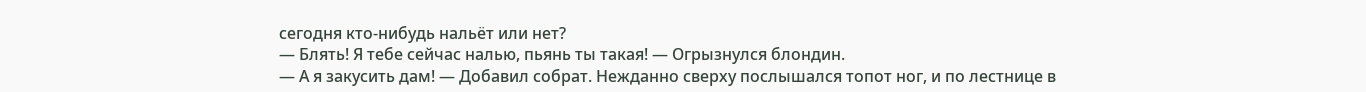сегодня кто-нибудь нальёт или нет?
— Блять! Я тебе сейчас налью, пьянь ты такая! — Огрызнулся блондин.
— А я закусить дам! — Добавил собрат. Нежданно сверху послышался топот ног, и по лестнице в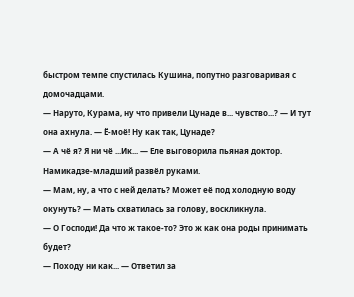быстром темпе спустилась Кушина, попутно разговаривая с домочадцами.
— Наруто, Курама, ну что привели Цунаде в... чувство...? — И тут она ахнула. — Ё-моё! Ну как так, Цунаде?
— А чё я? Я ни чё ...Ик... — Еле выговорила пьяная доктор. Намикадзе-младший развёл руками.
— Мам, ну, а что с ней делать? Может её под холодную воду окунуть? — Мать схватилась за голову, воскликнула.
— О Господи! Да что ж такое-то? Это ж как она роды принимать будет?
— Походу ни как... — Ответил за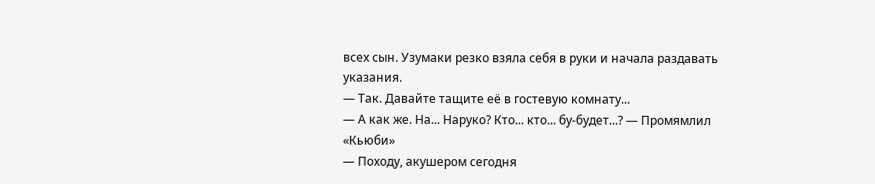всех сын. Узумаки резко взяла себя в руки и начала раздавать указания.
— Так. Давайте тащите её в гостевую комнату...
— А как же. На... Наруко? Кто... кто... бу-будет...? — Промямлил «Кьюби»
— Походу, акушером сегодня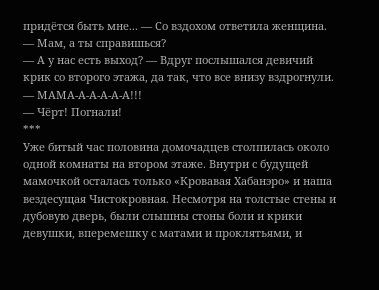придётся быть мне... — Со вздохом ответила женщина.
— Мам, а ты справишься?
— А у нас есть выход? — Вдруг послышался девичий крик со второго этажа, да так, что все внизу вздрогнули.
— МАМА-А-А-А-А-А!!!
— Чёрт! Погнали!
***
Уже битый час половина домочадцев столпилась около одной комнаты на втором этаже. Внутри с будущей мамочкой осталась только «Кровавая Хабанэро» и наша вездесущая Чистокровная. Несмотря на толстые стены и дубовую дверь, были слышны стоны боли и крики девушки, вперемешку с матами и проклятьями, и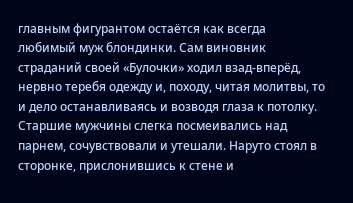главным фигурантом остаётся как всегда любимый муж блондинки. Сам виновник страданий своей «Булочки» ходил взад-вперёд, нервно теребя одежду и, походу, читая молитвы, то и дело останавливаясь и возводя глаза к потолку. Старшие мужчины слегка посмеивались над парнем, сочувствовали и утешали. Наруто стоял в сторонке, прислонившись к стене и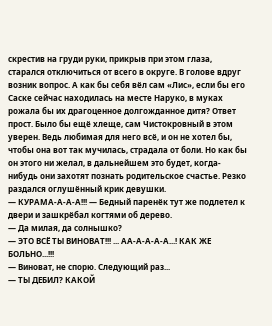скрестив на груди руки, прикрыв при этом глаза, старался отключиться от всего в округе. В голове вдруг возник вопрос. А как бы себя вёл сам «Лис», если бы его Саске сейчас находилась на месте Наруко, в муках рожала бы их драгоценное долгожданное дитя? Ответ прост. Было бы ещё хлеще, сам Чистокровный в этом уверен. Ведь любимая для него всё, и он не хотел бы, чтобы она вот так мучилась, страдала от боли. Но как бы он этого ни желал, в дальнейшем это будет, когда-нибудь они захотят познать родительское счастье. Резко раздался оглушённый крик девушки.
— КУРАМА-А-А-А!!! — Бедный паренёк тут же подлетел к двери и зашкрёбал когтями об дерево.
— Да милая, да солнышко?
— ЭТО ВСЁ ТЫ ВИНОВАТ!!! ... АА-А-А-А-А...! КАК ЖЕ БОЛЬНО...!!!
— Виноват, не спорю. Следующий раз...
— ТЫ ДЕБИЛ? КАКОЙ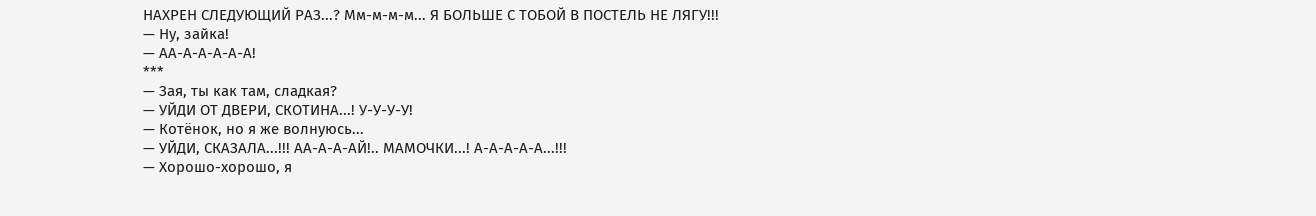НАХРЕН СЛЕДУЮЩИЙ РАЗ...? Мм-м-м-м... Я БОЛЬШЕ С ТОБОЙ В ПОСТЕЛЬ НЕ ЛЯГУ!!!
— Ну, зайка!
— АА-А-А-А-А-А!
***
— Зая, ты как там, сладкая?
— УЙДИ ОТ ДВЕРИ, СКОТИНА...! У-У-У-У!
— Котёнок, но я же волнуюсь...
— УЙДИ, СКАЗАЛА...!!! АА-А-А-АЙ!.. МАМОЧКИ...! А-А-А-А-А...!!!
— Хорошо-хорошо, я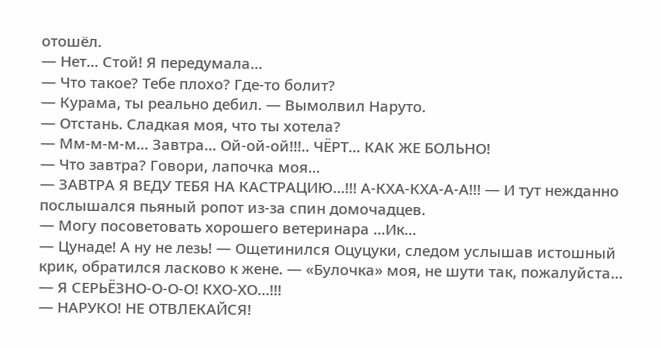отошёл.
— Нет... Стой! Я передумала...
— Что такое? Тебе плохо? Где-то болит?
— Курама, ты реально дебил. — Вымолвил Наруто.
— Отстань. Сладкая моя, что ты хотела?
— Мм-м-м-м... Завтра... Ой-ой-ой!!!.. ЧЁРТ... КАК ЖЕ БОЛЬНО!
— Что завтра? Говори, лапочка моя...
— ЗАВТРА Я ВЕДУ ТЕБЯ НА КАСТРАЦИЮ...!!! А-КХА-КХА-А-А!!! — И тут нежданно послышался пьяный ропот из-за спин домочадцев.
— Могу посоветовать хорошего ветеринара ...Ик...
— Цунаде! А ну не лезь! — Ощетинился Оцуцуки, следом услышав истошный крик, обратился ласково к жене. — «Булочка» моя, не шути так, пожалуйста...
— Я СЕРЬЁЗНО-О-О-О! КХО-ХО...!!!
— НАРУКО! НЕ ОТВЛЕКАЙСЯ!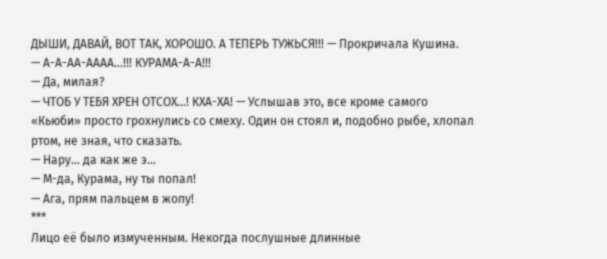ДЫШИ, ДАВАЙ, ВОТ ТАК, ХОРОШО. А ТЕПЕРЬ ТУЖЬСЯ!!! — Прокричала Кушина.
— А-А-АА-АААА...!!! КУРАМА-А-А!!!
— Да, милая?
— ЧТОБ У ТЕБЯ ХРЕН ОТСОХ...! КХА-ХА! — Услышав это, все кроме самого «Кьюби» просто грохнулись со смеху. Один он стоял и, подобно рыбе, хлопал ртом, не зная, что сказать.
— Нару... да как же э...
— М-да, Курама, ну ты попал!
— Ага, прям пальцем в жопу!
***
Лицо её было измученным. Некогда послушные длинные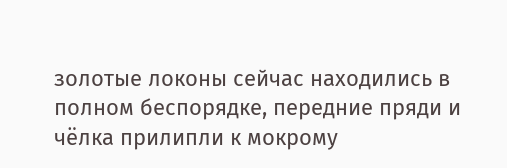золотые локоны сейчас находились в полном беспорядке, передние пряди и чёлка прилипли к мокрому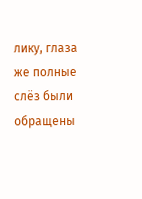лику, глаза же полные слёз были обращены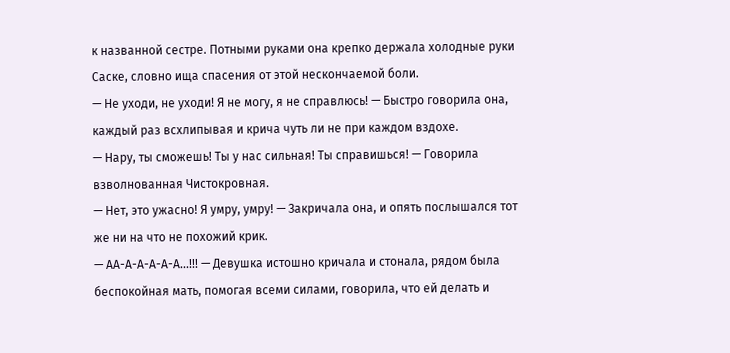к названной сестре. Потными руками она крепко держала холодные руки Саске, словно ища спасения от этой нескончаемой боли.
— Не уходи, не уходи! Я не могу, я не справлюсь! — Быстро говорила она, каждый раз всхлипывая и крича чуть ли не при каждом вздохе.
— Нару, ты сможешь! Ты у нас сильная! Ты справишься! — Говорила взволнованная Чистокровная.
— Нет, это ужасно! Я умру, умру! — Закричала она, и опять послышался тот же ни на что не похожий крик.
— АА-А-А-А-А-А...!!! — Девушка истошно кричала и стонала, рядом была беспокойная мать, помогая всеми силами, говорила, что ей делать и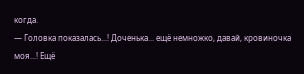когда.
— Головка показалась...! Доченька... ещё немножко, давай, кровиночка моя...! Ещё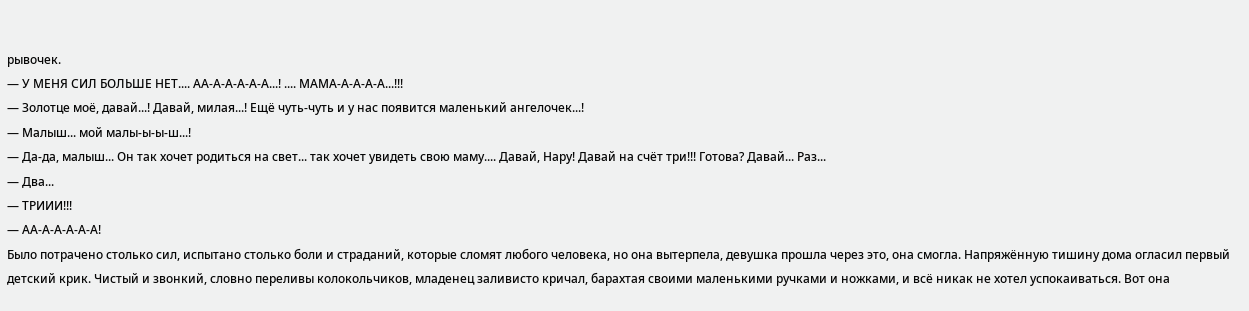рывочек.
— У МЕНЯ СИЛ БОЛЬШЕ НЕТ.... АА-А-А-А-А-А...! .... МАМА-А-А-А-А...!!!
— Золотце моё, давай...! Давай, милая...! Ещё чуть-чуть и у нас появится маленький ангелочек...!
— Малыш... мой малы-ы-ы-ш...!
— Да-да, малыш... Он так хочет родиться на свет... так хочет увидеть свою маму.... Давай, Нару! Давай на счёт три!!! Готова? Давай... Раз...
— Два...
— ТРИИИ!!!
— АА-А-А-А-А-А!
Было потрачено столько сил, испытано столько боли и страданий, которые сломят любого человека, но она вытерпела, девушка прошла через это, она смогла. Напряжённую тишину дома огласил первый детский крик. Чистый и звонкий, словно переливы колокольчиков, младенец заливисто кричал, барахтая своими маленькими ручками и ножками, и всё никак не хотел успокаиваться. Вот она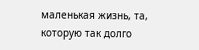маленькая жизнь, та, которую так долго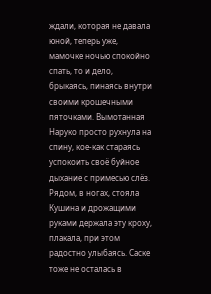ждали, которая не давала юной, теперь уже, мамочке ночью спокойно спать, то и дело, брыкаясь, пинаясь внутри своими крошечными пяточками. Вымотанная Наруко просто рухнула на спину, кое-как стараясь успокоить своё буйное дыхание с примесью слёз. Рядом, в ногах, стояла Кушина и дрожащими руками держала эту кроху, плакала, при этом радостно улыбаясь. Саске тоже не осталась в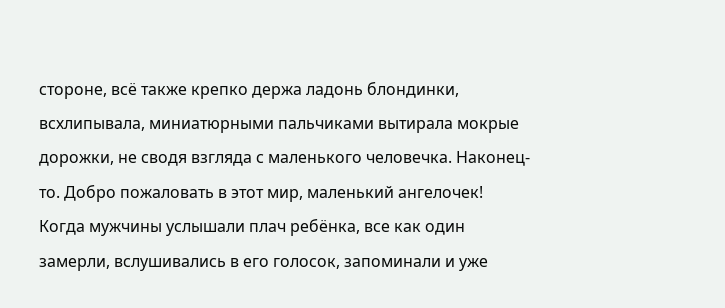стороне, всё также крепко держа ладонь блондинки, всхлипывала, миниатюрными пальчиками вытирала мокрые дорожки, не сводя взгляда с маленького человечка. Наконец-то. Добро пожаловать в этот мир, маленький ангелочек!
Когда мужчины услышали плач ребёнка, все как один замерли, вслушивались в его голосок, запоминали и уже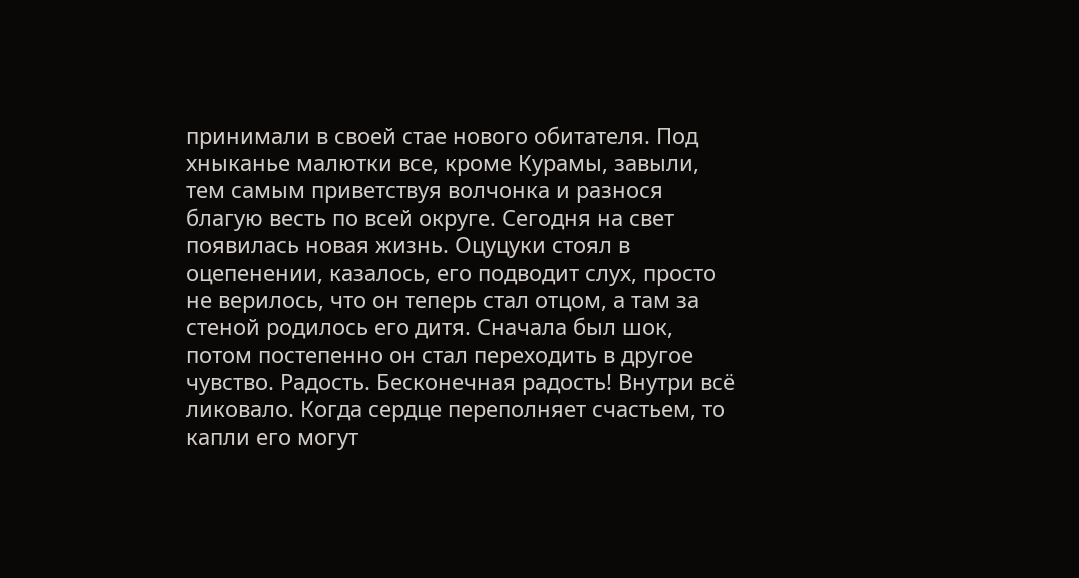принимали в своей стае нового обитателя. Под хныканье малютки все, кроме Курамы, завыли, тем самым приветствуя волчонка и разнося благую весть по всей округе. Сегодня на свет появилась новая жизнь. Оцуцуки стоял в оцепенении, казалось, его подводит слух, просто не верилось, что он теперь стал отцом, а там за стеной родилось его дитя. Сначала был шок, потом постепенно он стал переходить в другое чувство. Радость. Бесконечная радость! Внутри всё ликовало. Когда сердце переполняет счастьем, то капли его могут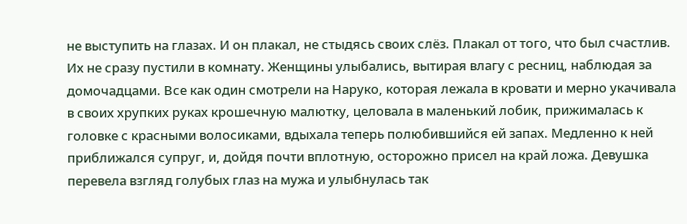не выступить на глазах. И он плакал, не стыдясь своих слёз. Плакал от того, что был счастлив.
Их не сразу пустили в комнату. Женщины улыбались, вытирая влагу с ресниц, наблюдая за домочадцами. Все как один смотрели на Наруко, которая лежала в кровати и мерно укачивала в своих хрупких руках крошечную малютку, целовала в маленький лобик, прижималась к головке с красными волосиками, вдыхала теперь полюбившийся ей запах. Медленно к ней приближался супруг, и, дойдя почти вплотную, осторожно присел на край ложа. Девушка перевела взгляд голубых глаз на мужа и улыбнулась так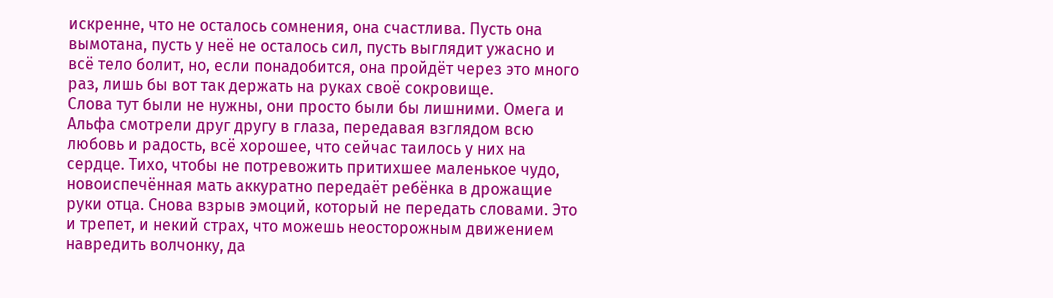искренне, что не осталось сомнения, она счастлива. Пусть она вымотана, пусть у неё не осталось сил, пусть выглядит ужасно и всё тело болит, но, если понадобится, она пройдёт через это много раз, лишь бы вот так держать на руках своё сокровище.
Слова тут были не нужны, они просто были бы лишними. Омега и Альфа смотрели друг другу в глаза, передавая взглядом всю любовь и радость, всё хорошее, что сейчас таилось у них на сердце. Тихо, чтобы не потревожить притихшее маленькое чудо, новоиспечённая мать аккуратно передаёт ребёнка в дрожащие руки отца. Снова взрыв эмоций, который не передать словами. Это и трепет, и некий страх, что можешь неосторожным движением навредить волчонку, да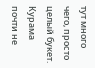тут много чего, просто целый букет. Курама почти не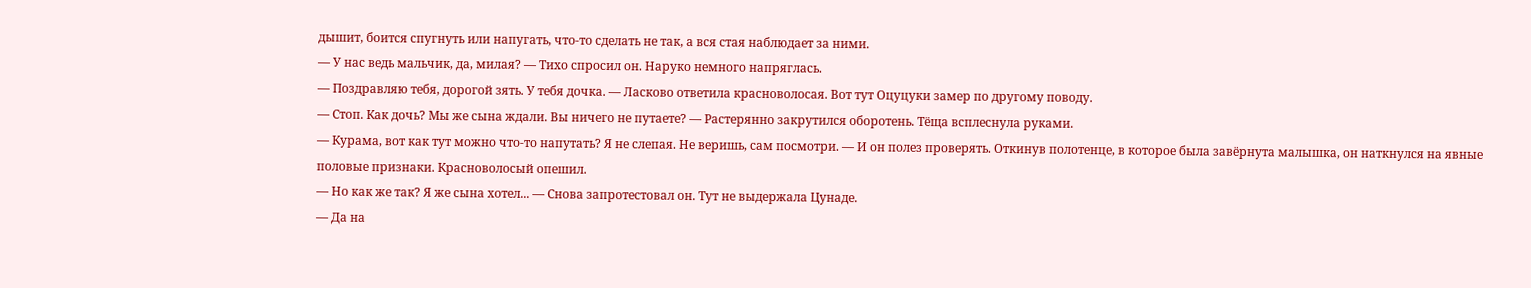дышит, боится спугнуть или напугать, что-то сделать не так, а вся стая наблюдает за ними.
— У нас ведь мальчик, да, милая? — Тихо спросил он. Наруко немного напряглась.
— Поздравляю тебя, дорогой зять. У тебя дочка. — Ласково ответила красноволосая. Вот тут Оцуцуки замер по другому поводу.
— Стоп. Как дочь? Мы же сына ждали. Вы ничего не путаете? — Растерянно закрутился оборотень. Тёща всплеснула руками.
— Курама, вот как тут можно что-то напутать? Я не слепая. Не веришь, сам посмотри. — И он полез проверять. Откинув полотенце, в которое была завёрнута малышка, он наткнулся на явные половые признаки. Красноволосый опешил.
— Но как же так? Я же сына хотел... — Снова запротестовал он. Тут не выдержала Цунаде.
— Да на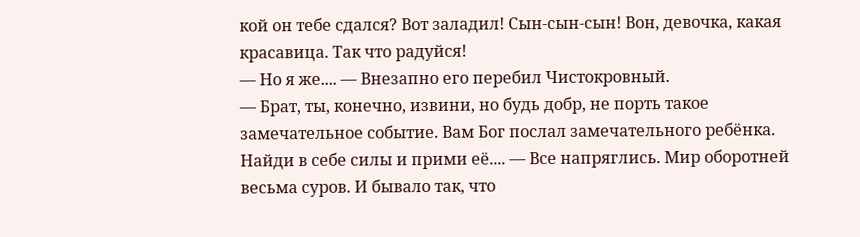кой он тебе сдался? Вот заладил! Сын-сын-сын! Вон, девочка, какая красавица. Так что радуйся!
— Но я же.... — Внезапно его перебил Чистокровный.
— Брат, ты, конечно, извини, но будь добр, не порть такое замечательное событие. Вам Бог послал замечательного ребёнка. Найди в себе силы и прими её.... — Все напряглись. Мир оборотней весьма суров. И бывало так, что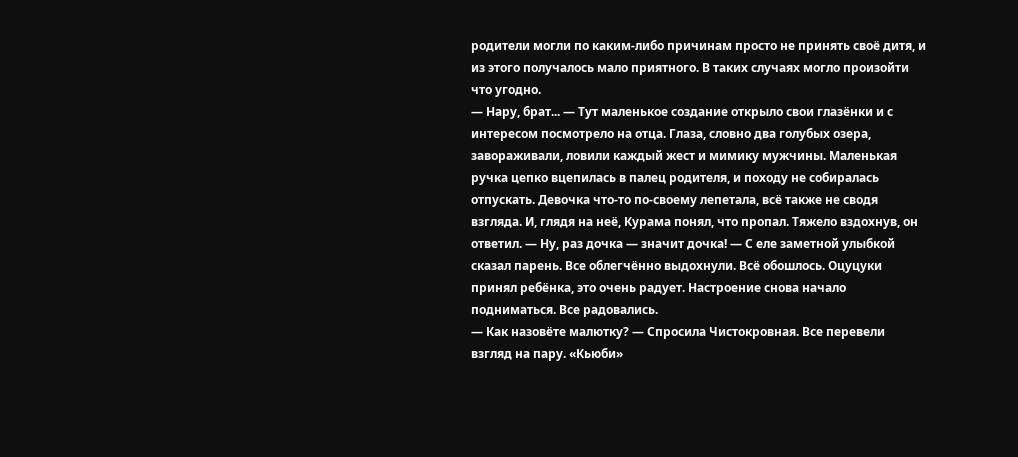родители могли по каким-либо причинам просто не принять своё дитя, и из этого получалось мало приятного. В таких случаях могло произойти что угодно.
— Нару, брат... — Тут маленькое создание открыло свои глазёнки и с интересом посмотрело на отца. Глаза, словно два голубых озера, завораживали, ловили каждый жест и мимику мужчины. Маленькая ручка цепко вцепилась в палец родителя, и походу не собиралась отпускать. Девочка что-то по-своему лепетала, всё также не сводя взгляда. И, глядя на неё, Курама понял, что пропал. Тяжело вздохнув, он ответил. — Ну, раз дочка — значит дочка! — С еле заметной улыбкой сказал парень. Все облегчённо выдохнули. Всё обошлось. Оцуцуки принял ребёнка, это очень радует. Настроение снова начало подниматься. Все радовались.
— Как назовёте малютку? — Спросила Чистокровная. Все перевели взгляд на пару. «Кьюби»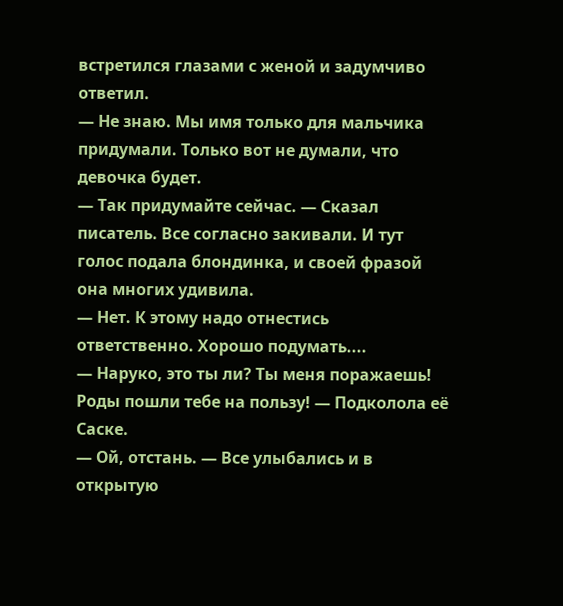встретился глазами с женой и задумчиво ответил.
— Не знаю. Мы имя только для мальчика придумали. Только вот не думали, что девочка будет.
— Так придумайте сейчас. — Сказал писатель. Все согласно закивали. И тут голос подала блондинка, и своей фразой она многих удивила.
— Нет. К этому надо отнестись ответственно. Хорошо подумать....
— Наруко, это ты ли? Ты меня поражаешь! Роды пошли тебе на пользу! — Подколола её Саске.
— Ой, отстань. — Все улыбались и в открытую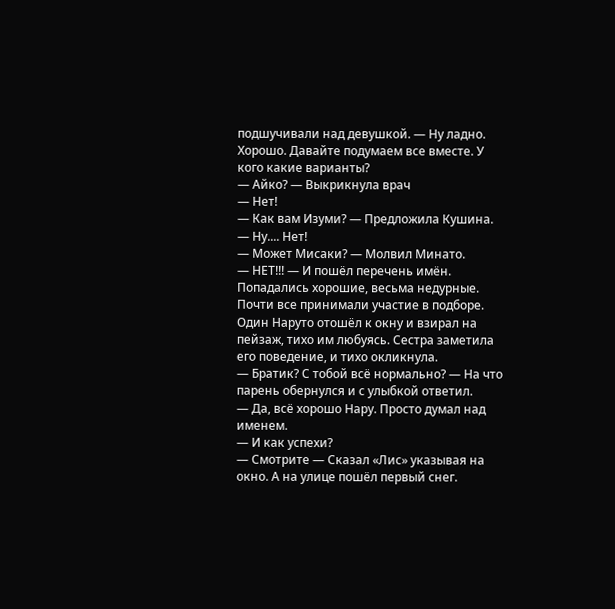подшучивали над девушкой. — Ну ладно. Хорошо. Давайте подумаем все вместе. У кого какие варианты?
— Айко? — Выкрикнула врач
— Нет!
— Как вам Изуми? — Предложила Кушина.
— Ну.... Нет!
— Может Мисаки? — Молвил Минато.
— НЕТ!!! — И пошёл перечень имён. Попадались хорошие, весьма недурные. Почти все принимали участие в подборе. Один Наруто отошёл к окну и взирал на пейзаж, тихо им любуясь. Сестра заметила его поведение, и тихо окликнула.
— Братик? С тобой всё нормально? — На что парень обернулся и с улыбкой ответил.
— Да, всё хорошо Нару. Просто думал над именем.
— И как успехи?
— Смотрите — Сказал «Лис» указывая на окно. А на улице пошёл первый снег.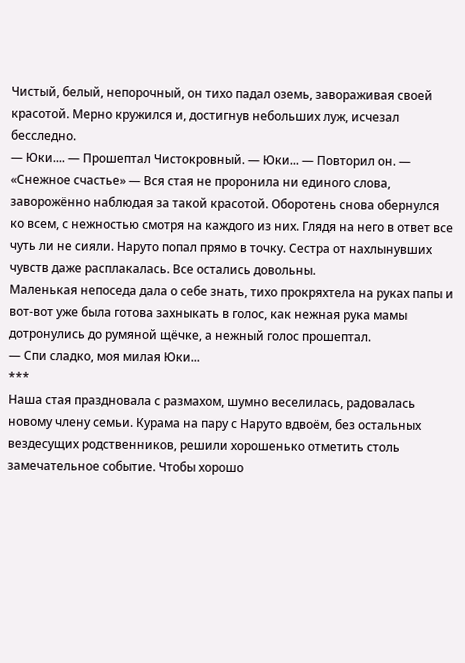Чистый, белый, непорочный, он тихо падал оземь, завораживая своей красотой. Мерно кружился и, достигнув небольших луж, исчезал бесследно.
— Юки.... — Прошептал Чистокровный. — Юки... — Повторил он. — «Снежное счастье» — Вся стая не проронила ни единого слова, заворожённо наблюдая за такой красотой. Оборотень снова обернулся ко всем, с нежностью смотря на каждого из них. Глядя на него в ответ все чуть ли не сияли. Наруто попал прямо в точку. Сестра от нахлынувших чувств даже расплакалась. Все остались довольны.
Маленькая непоседа дала о себе знать, тихо прокряхтела на руках папы и вот-вот уже была готова захныкать в голос, как нежная рука мамы дотронулись до румяной щёчке, а нежный голос прошептал.
— Спи сладко, моя милая Юки...
***
Наша стая праздновала с размахом, шумно веселилась, радовалась новому члену семьи. Курама на пару с Наруто вдвоём, без остальных вездесущих родственников, решили хорошенько отметить столь замечательное событие. Чтобы хорошо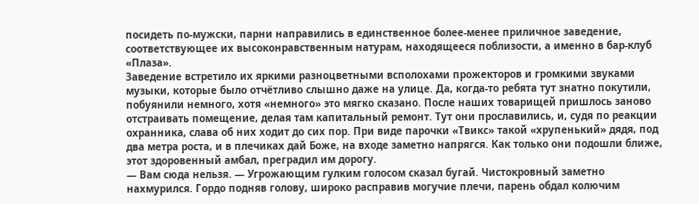посидеть по-мужски, парни направились в единственное более-менее приличное заведение, соответствующее их высоконравственным натурам, находящееся поблизости, а именно в бар-клуб «Плаза».
Заведение встретило их яркими разноцветными всполохами прожекторов и громкими звуками музыки, которые было отчётливо слышно даже на улице. Да, когда-то ребята тут знатно покутили, побуянили немного, хотя «немного» это мягко сказано. После наших товарищей пришлось заново отстраивать помещение, делая там капитальный ремонт. Тут они прославились, и, судя по реакции охранника, слава об них ходит до сих пор. При виде парочки «Твикс» такой «хрупенький» дядя, под два метра роста, и в плечиках дай Боже, на входе заметно напрягся. Как только они подошли ближе, этот здоровенный амбал, преградил им дорогу.
— Вам сюда нельзя. — Угрожающим гулким голосом сказал бугай. Чистокровный заметно нахмурился. Гордо подняв голову, широко расправив могучие плечи, парень обдал колючим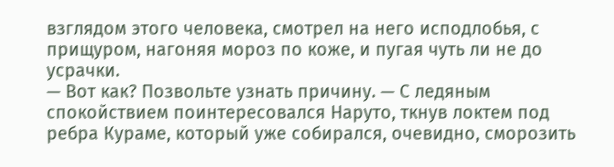взглядом этого человека, смотрел на него исподлобья, с прищуром, нагоняя мороз по коже, и пугая чуть ли не до усрачки.
— Вот как? Позвольте узнать причину. — С ледяным спокойствием поинтересовался Наруто, ткнув локтем под ребра Кураме, который уже собирался, очевидно, сморозить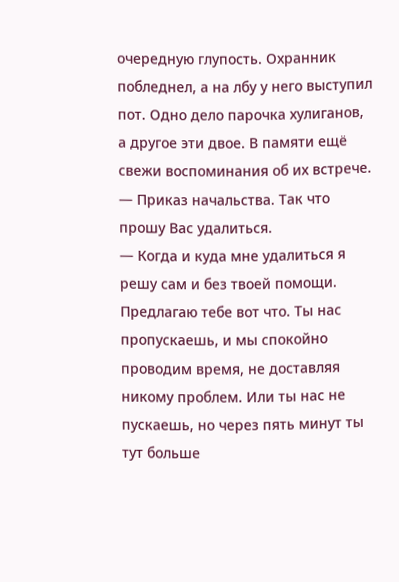очередную глупость. Охранник побледнел, а на лбу у него выступил пот. Одно дело парочка хулиганов, а другое эти двое. В памяти ещё свежи воспоминания об их встрече.
— Приказ начальства. Так что прошу Вас удалиться.
— Когда и куда мне удалиться я решу сам и без твоей помощи. Предлагаю тебе вот что. Ты нас пропускаешь, и мы спокойно проводим время, не доставляя никому проблем. Или ты нас не пускаешь, но через пять минут ты тут больше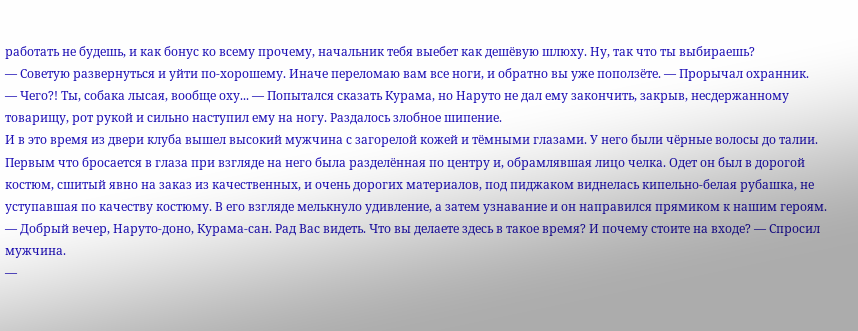работать не будешь, и как бонус ко всему прочему, начальник тебя выебет как дешёвую шлюху. Ну, так что ты выбираешь?
— Советую развернуться и уйти по-хорошему. Иначе переломаю вам все ноги, и обратно вы уже поползёте. — Прорычал охранник.
— Чего?! Ты, собака лысая, вообще оху... — Попытался сказать Курама, но Наруто не дал ему закончить, закрыв, несдержанному товарищу, рот рукой и сильно наступил ему на ногу. Раздалось злобное шипение.
И в это время из двери клуба вышел высокий мужчина с загорелой кожей и тёмными глазами. У него были чёрные волосы до талии. Первым что бросается в глаза при взгляде на него была разделённая по центру и, обрамлявшая лицо челка. Одет он был в дорогой костюм, сшитый явно на заказ из качественных, и очень дорогих материалов, под пиджаком виднелась кипельно-белая рубашка, не уступавшая по качеству костюму. В его взгляде мелькнуло удивление, а затем узнавание и он направился прямиком к нашим героям.
— Добрый вечер, Наруто-доно, Курама-сан. Рад Вас видеть. Что вы делаете здесь в такое время? И почему стоите на входе? — Спросил мужчина.
—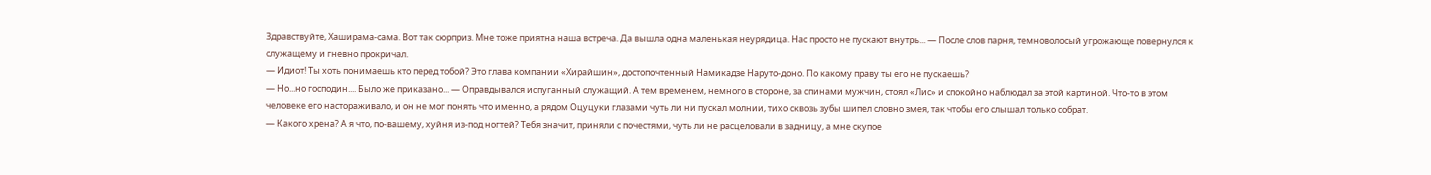Здравствуйте, Хаширама-сама. Вот так сюрприз. Мне тоже приятна наша встреча. Да вышла одна маленькая неурядица. Нас просто не пускают внутрь... — После слов парня, темноволосый угрожающе повернулся к служащему и гневно прокричал.
— Идиот! Ты хоть понимаешь кто перед тобой? Это глава компании «Хирайшин», достопочтенный Намикадзе Наруто-доно. По какому праву ты его не пускаешь?
— Но...но господин.... Было же приказано... — Оправдывался испуганный служащий. А тем временем, немного в стороне, за спинами мужчин, стоял «Лис» и спокойно наблюдал за этой картиной. Что-то в этом человеке его настораживало, и он не мог понять что именно, а рядом Оцуцуки глазами чуть ли ни пускал молнии, тихо сквозь зубы шипел словно змея, так чтобы его слышал только собрат.
— Какого хрена? А я что, по-вашему, хуйня из-под ногтей? Тебя значит, приняли с почестями, чуть ли не расцеловали в задницу, а мне скупое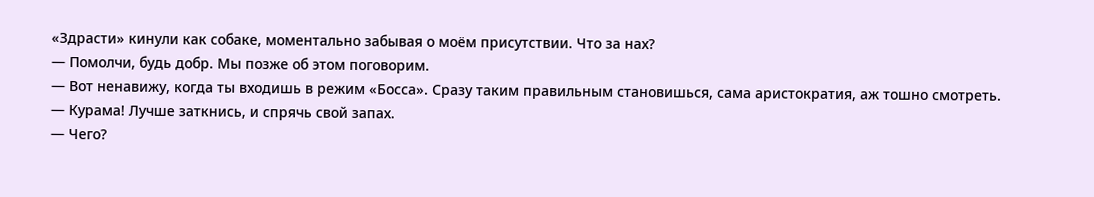«Здрасти» кинули как собаке, моментально забывая о моём присутствии. Что за нах?
— Помолчи, будь добр. Мы позже об этом поговорим.
— Вот ненавижу, когда ты входишь в режим «Босса». Сразу таким правильным становишься, сама аристократия, аж тошно смотреть.
— Курама! Лучше заткнись, и спрячь свой запах.
— Чего?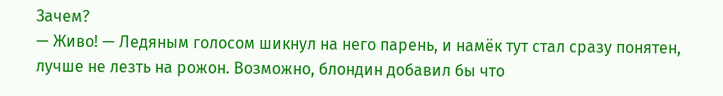Зачем?
— Живо! — Ледяным голосом шикнул на него парень, и намёк тут стал сразу понятен, лучше не лезть на рожон. Возможно, блондин добавил бы что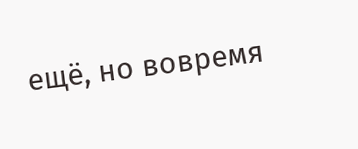ещё, но вовремя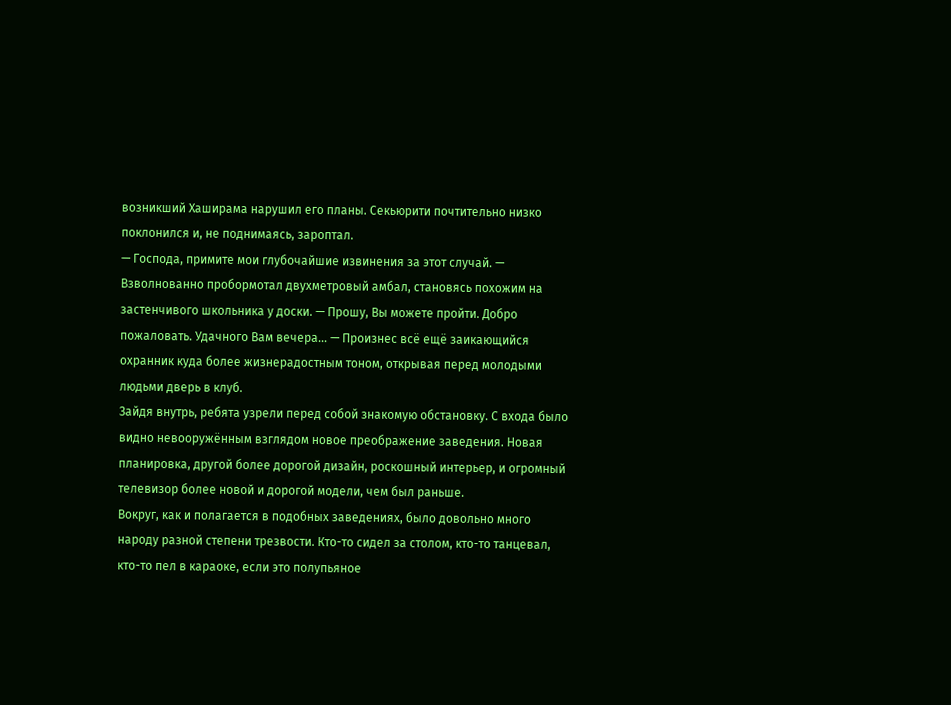возникший Хаширама нарушил его планы. Секьюрити почтительно низко поклонился и, не поднимаясь, зароптал.
— Господа, примите мои глубочайшие извинения за этот случай. — Взволнованно пробормотал двухметровый амбал, становясь похожим на застенчивого школьника у доски. — Прошу, Вы можете пройти. Добро пожаловать. Удачного Вам вечера... — Произнес всё ещё заикающийся охранник куда более жизнерадостным тоном, открывая перед молодыми людьми дверь в клуб.
Зайдя внутрь, ребята узрели перед собой знакомую обстановку. С входа было видно невооружённым взглядом новое преображение заведения. Новая планировка, другой более дорогой дизайн, роскошный интерьер, и огромный телевизор более новой и дорогой модели, чем был раньше.
Вокруг, как и полагается в подобных заведениях, было довольно много народу разной степени трезвости. Кто-то сидел за столом, кто-то танцевал, кто-то пел в караоке, если это полупьяное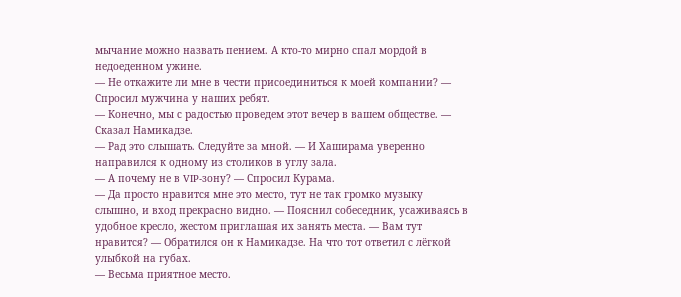мычание можно назвать пением. А кто-то мирно спал мордой в недоеденном ужине.
— Не откажите ли мне в чести присоединиться к моей компании? — Спросил мужчина у наших ребят.
— Конечно, мы с радостью проведем этот вечер в вашем обществе. — Сказал Намикадзе.
— Рад это слышать. Следуйте за мной. — И Хаширама уверенно направился к одному из столиков в углу зала.
— А почему не в VIP-зону? — Спросил Курама.
— Да просто нравится мне это место, тут не так громко музыку слышно, и вход прекрасно видно. — Пояснил собеседник, усаживаясь в удобное кресло, жестом приглашая их занять места. — Вам тут нравится? — Обратился он к Намикадзе. На что тот ответил с лёгкой улыбкой на губах.
— Весьма приятное место.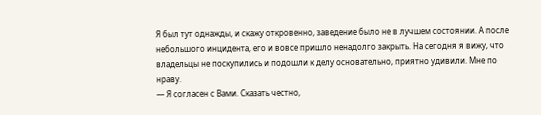Я был тут однажды, и скажу откровенно, заведение было не в лучшем состоянии. А после небольшого инцидента, его и вовсе пришло ненадолго закрыть. На сегодня я вижу, что владельцы не поскупились и подошли к делу основательно, приятно удивили. Мне по нраву.
— Я согласен с Вами. Сказать честно,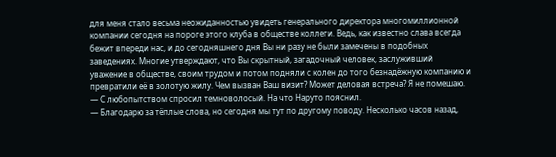для меня стало весьма неожиданностью увидеть генерального директора многомиллионной компании сегодня на пороге этого клуба в обществе коллеги. Ведь, как известно слава всегда бежит впереди нас, и до сегодняшнего дня Вы ни разу не были замечены в подобных заведениях. Многие утверждают, что Вы скрытный, загадочный человек, заслуживший уважение в обществе, своим трудом и потом подняли с колен до того безнадёжную компанию и превратили её в золотую жилу. Чем вызван Ваш визит? Может деловая встреча? Я не помешаю. — С любопытством спросил темноволосый. На что Наруто пояснил.
— Благодарю за тёплые слова, но сегодня мы тут по другому поводу. Несколько часов назад,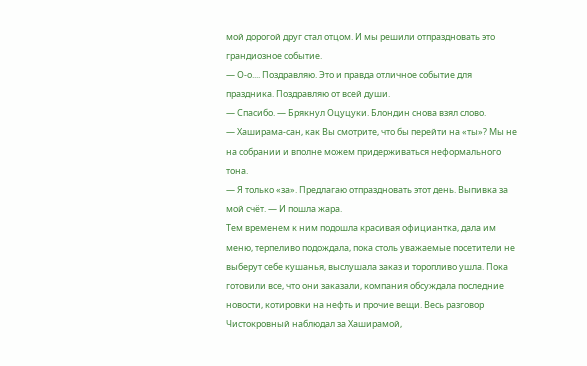мой дорогой друг стал отцом. И мы решили отпраздновать это грандиозное событие.
— О-о.... Поздравляю. Это и правда отличное событие для праздника. Поздравляю от всей души.
— Спасибо. — Брякнул Оцуцуки. Блондин снова взял слово.
— Хаширама-сан, как Вы смотрите, что бы перейти на «ты»? Мы не на собрании и вполне можем придерживаться неформального тона.
— Я только «за». Предлагаю отпраздновать этот день. Выпивка за мой счёт. — И пошла жара.
Тем временем к ним подошла красивая официантка, дала им меню, терпеливо подождала, пока столь уважаемые посетители не выберут себе кушанья, выслушала заказ и торопливо ушла. Пока готовили все, что они заказали, компания обсуждала последние новости, котировки на нефть и прочие вещи. Весь разговор Чистокровный наблюдал за Хаширамой,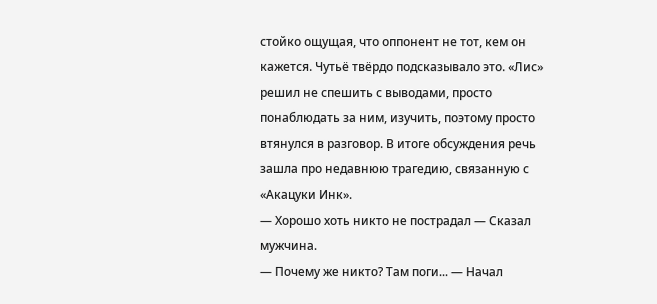стойко ощущая, что оппонент не тот, кем он кажется. Чутьё твёрдо подсказывало это. «Лис» решил не спешить с выводами, просто понаблюдать за ним, изучить, поэтому просто втянулся в разговор. В итоге обсуждения речь зашла про недавнюю трагедию, связанную с «Акацуки Инк».
— Хорошо хоть никто не пострадал — Сказал мужчина.
— Почему же никто? Там поги... — Начал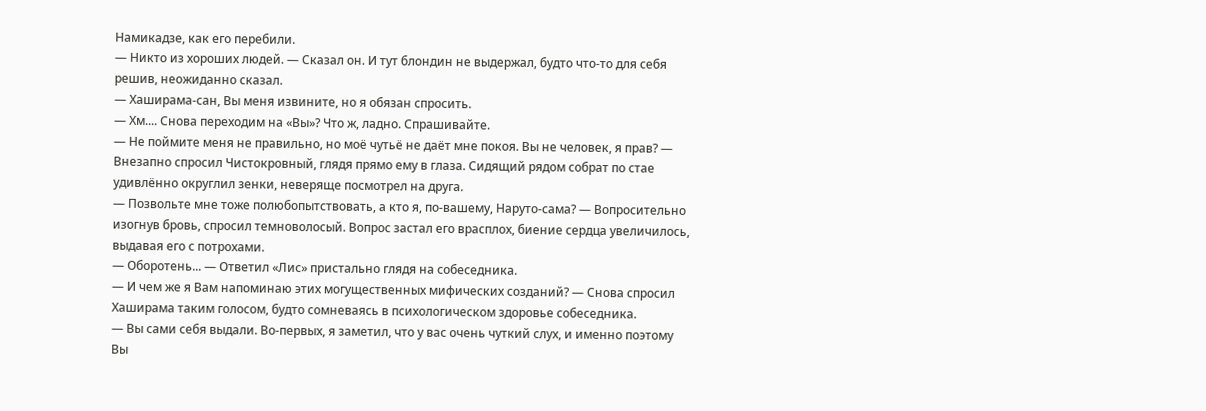Намикадзе, как его перебили.
— Никто из хороших людей. — Сказал он. И тут блондин не выдержал, будто что-то для себя решив, неожиданно сказал.
— Хаширама-сан, Вы меня извините, но я обязан спросить.
— Хм.... Снова переходим на «Вы»? Что ж, ладно. Спрашивайте.
— Не поймите меня не правильно, но моё чутьё не даёт мне покоя. Вы не человек, я прав? — Внезапно спросил Чистокровный, глядя прямо ему в глаза. Сидящий рядом собрат по стае удивлённо округлил зенки, неверяще посмотрел на друга.
— Позвольте мне тоже полюбопытствовать, а кто я, по-вашему, Наруто-сама? — Вопросительно изогнув бровь, спросил темноволосый. Вопрос застал его врасплох, биение сердца увеличилось, выдавая его с потрохами.
— Оборотень... — Ответил «Лис» пристально глядя на собеседника.
— И чем же я Вам напоминаю этих могущественных мифических созданий? — Снова спросил Хаширама таким голосом, будто сомневаясь в психологическом здоровье собеседника.
— Вы сами себя выдали. Во-первых, я заметил, что у вас очень чуткий слух, и именно поэтому Вы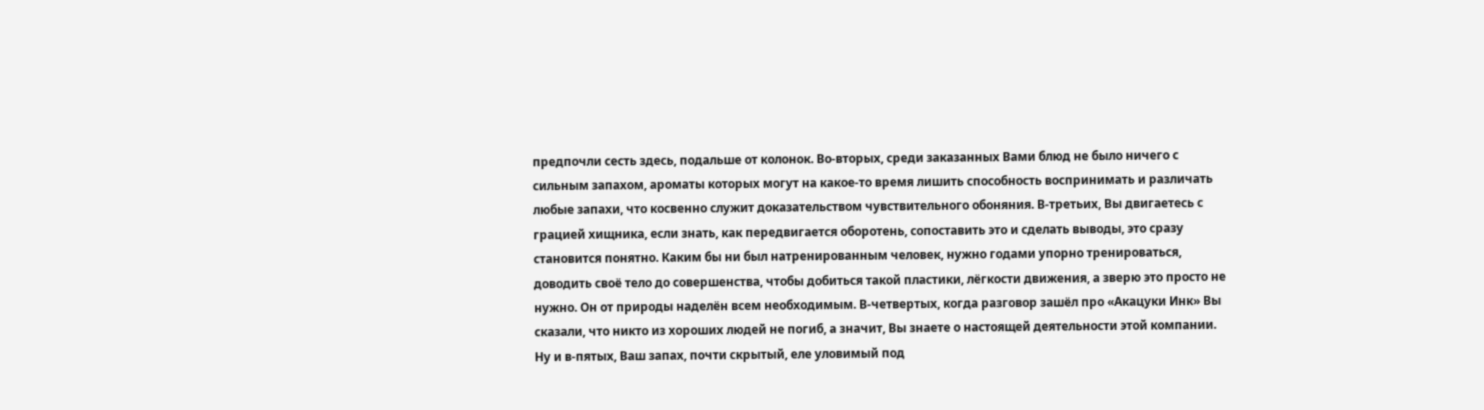предпочли сесть здесь, подальше от колонок. Во-вторых, среди заказанных Вами блюд не было ничего с сильным запахом, ароматы которых могут на какое-то время лишить способность воспринимать и различать любые запахи, что косвенно служит доказательством чувствительного обоняния. В-третьих, Вы двигаетесь с грацией хищника, если знать, как передвигается оборотень, сопоставить это и сделать выводы, это сразу становится понятно. Каким бы ни был натренированным человек, нужно годами упорно тренироваться, доводить своё тело до совершенства, чтобы добиться такой пластики, лёгкости движения, а зверю это просто не нужно. Он от природы наделён всем необходимым. В-четвертых, когда разговор зашёл про «Акацуки Инк» Вы сказали, что никто из хороших людей не погиб, а значит, Вы знаете о настоящей деятельности этой компании. Ну и в-пятых, Ваш запах, почти скрытый, еле уловимый под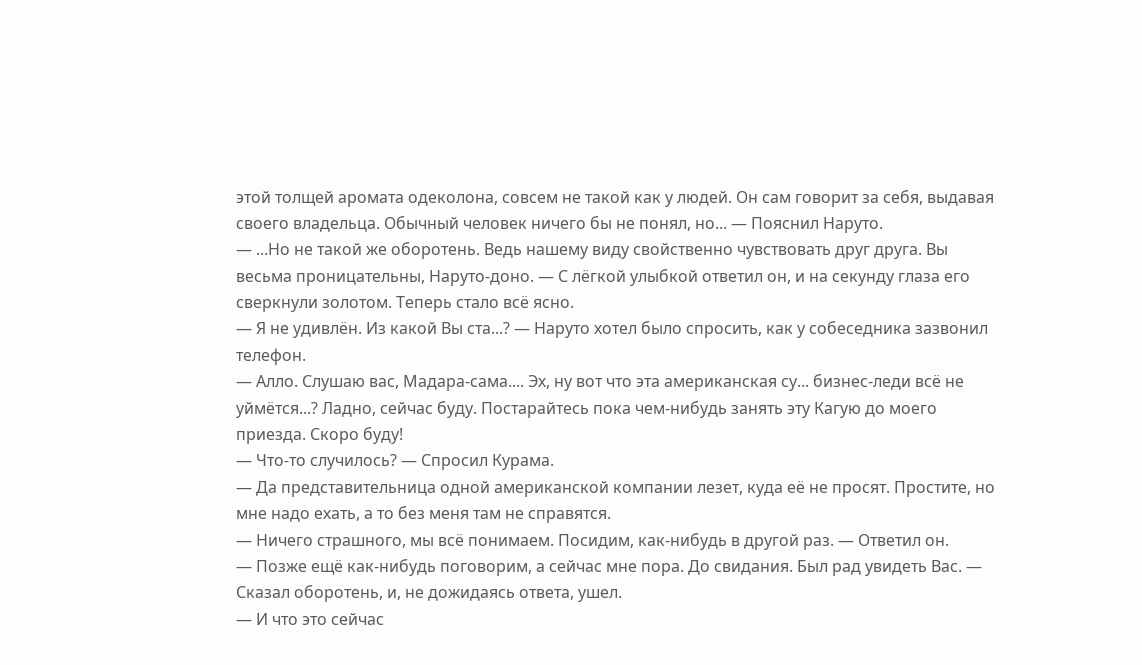этой толщей аромата одеколона, совсем не такой как у людей. Он сам говорит за себя, выдавая своего владельца. Обычный человек ничего бы не понял, но... — Пояснил Наруто.
— ...Но не такой же оборотень. Ведь нашему виду свойственно чувствовать друг друга. Вы весьма проницательны, Наруто-доно. — С лёгкой улыбкой ответил он, и на секунду глаза его сверкнули золотом. Теперь стало всё ясно.
— Я не удивлён. Из какой Вы ста...? — Наруто хотел было спросить, как у собеседника зазвонил телефон.
— Алло. Слушаю вас, Мадара-сама.... Эх, ну вот что эта американская су... бизнес-леди всё не уймётся...? Ладно, сейчас буду. Постарайтесь пока чем-нибудь занять эту Кагую до моего приезда. Скоро буду!
— Что-то случилось? — Спросил Курама.
— Да представительница одной американской компании лезет, куда её не просят. Простите, но мне надо ехать, а то без меня там не справятся.
— Ничего страшного, мы всё понимаем. Посидим, как-нибудь в другой раз. — Ответил он.
— Позже ещё как-нибудь поговорим, а сейчас мне пора. До свидания. Был рад увидеть Вас. — Сказал оборотень, и, не дожидаясь ответа, ушел.
— И что это сейчас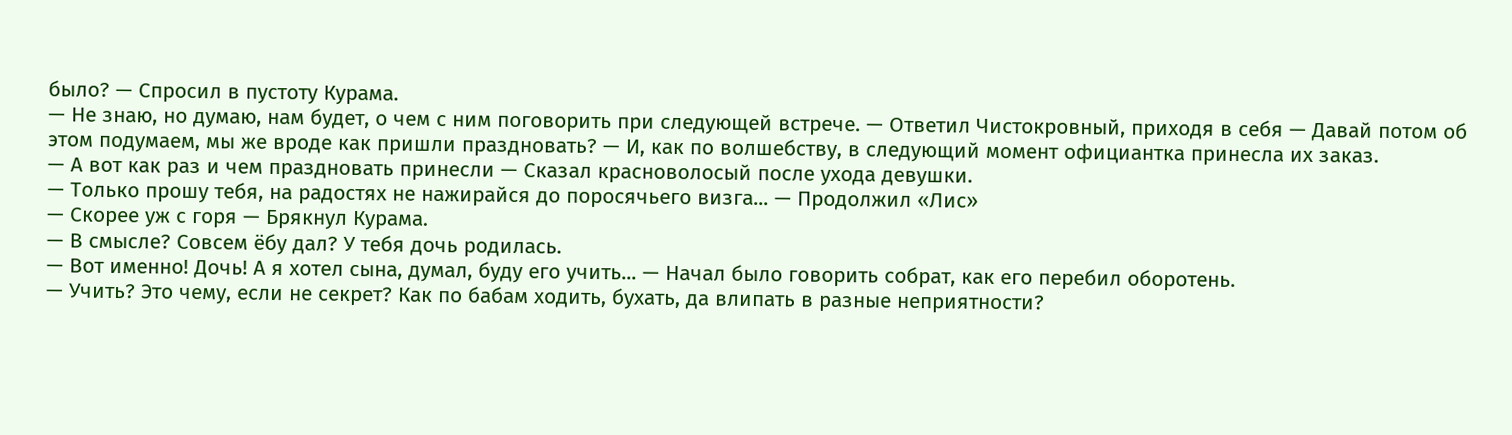было? — Спросил в пустоту Курама.
— Не знаю, но думаю, нам будет, о чем с ним поговорить при следующей встрече. — Ответил Чистокровный, приходя в себя — Давай потом об этом подумаем, мы же вроде как пришли праздновать? — И, как по волшебству, в следующий момент официантка принесла их заказ.
— А вот как раз и чем праздновать принесли — Сказал красноволосый после ухода девушки.
— Только прошу тебя, на радостях не нажирайся до поросячьего визга... — Продолжил «Лис»
— Скорее уж с горя — Брякнул Курама.
— В смысле? Совсем ёбу дал? У тебя дочь родилась.
— Вот именно! Дочь! А я хотел сына, думал, буду его учить... — Начал было говорить собрат, как его перебил оборотень.
— Учить? Это чему, если не секрет? Как по бабам ходить, бухать, да влипать в разные неприятности?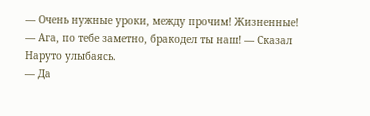— Очень нужные уроки, между прочим! Жизненные!
— Ага, по тебе заметно, бракодел ты наш! — Сказал Наруто улыбаясь.
— Да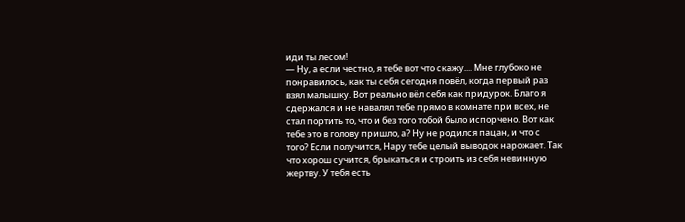иди ты лесом!
— Ну, а если честно, я тебе вот что скажу.... Мне глубоко не понравилось, как ты себя сегодня повёл, когда первый раз взял малышку. Вот реально вёл себя как придурок. Благо я сдержался и не навалял тебе прямо в комнате при всех, не стал портить то, что и без того тобой было испорчено. Вот как тебе это в голову пришло, а? Ну не родился пацан, и что с того? Если получится, Нару тебе целый выводок нарожает. Так что хорош сучится, брыкаться и строить из себя невинную жертву. У тебя есть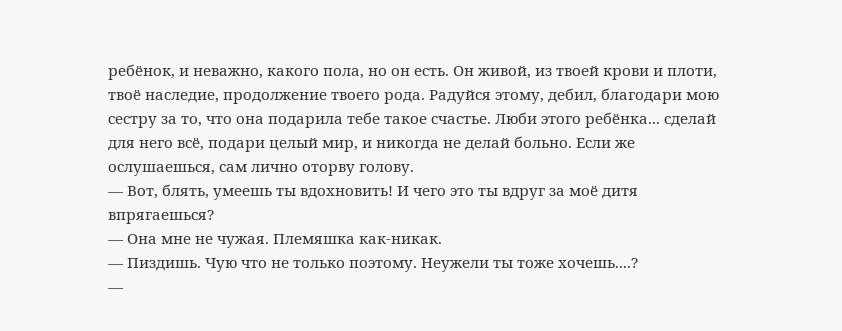ребёнок, и неважно, какого пола, но он есть. Он живой, из твоей крови и плоти, твоё наследие, продолжение твоего рода. Радуйся этому, дебил, благодари мою сестру за то, что она подарила тебе такое счастье. Люби этого ребёнка... сделай для него всё, подари целый мир, и никогда не делай больно. Если же ослушаешься, сам лично оторву голову.
— Вот, блять, умеешь ты вдохновить! И чего это ты вдруг за моё дитя впрягаешься?
— Она мне не чужая. Племяшка как-никак.
— Пиздишь. Чую что не только поэтому. Неужели ты тоже хочешь....?
—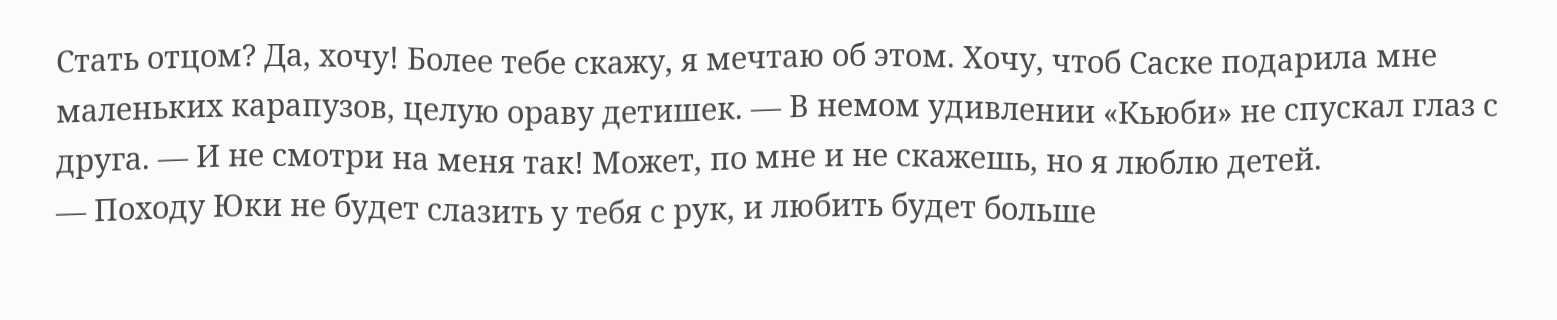Стать отцом? Да, хочу! Более тебе скажу, я мечтаю об этом. Хочу, чтоб Саске подарила мне маленьких карапузов, целую ораву детишек. — В немом удивлении «Кьюби» не спускал глаз с друга. — И не смотри на меня так! Может, по мне и не скажешь, но я люблю детей.
— Походу Юки не будет слазить у тебя с рук, и любить будет больше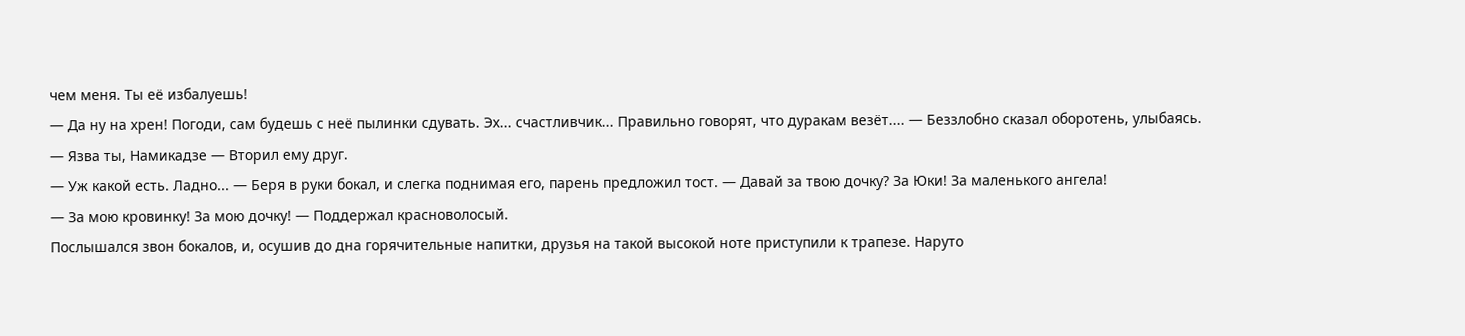чем меня. Ты её избалуешь!
— Да ну на хрен! Погоди, сам будешь с неё пылинки сдувать. Эх... счастливчик... Правильно говорят, что дуракам везёт.... — Беззлобно сказал оборотень, улыбаясь.
— Язва ты, Намикадзе — Вторил ему друг.
— Уж какой есть. Ладно... — Беря в руки бокал, и слегка поднимая его, парень предложил тост. — Давай за твою дочку? За Юки! За маленького ангела!
— За мою кровинку! За мою дочку! — Поддержал красноволосый.
Послышался звон бокалов, и, осушив до дна горячительные напитки, друзья на такой высокой ноте приступили к трапезе. Наруто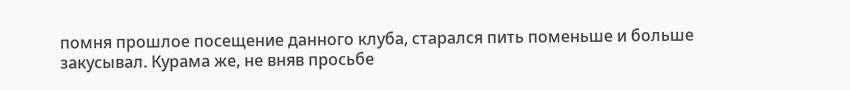помня прошлое посещение данного клуба, старался пить поменьше и больше закусывал. Курама же, не вняв просьбе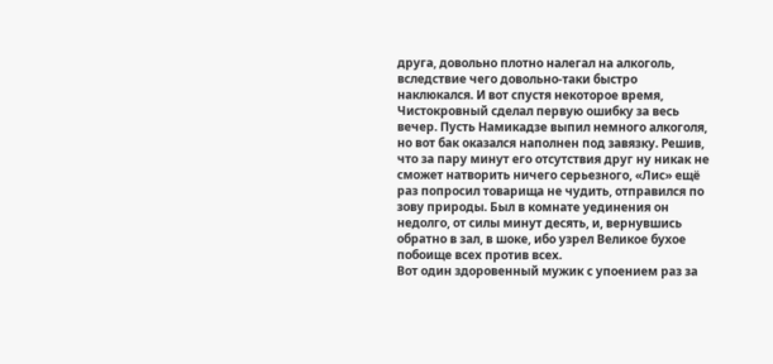друга, довольно плотно налегал на алкоголь, вследствие чего довольно-таки быстро наклюкался. И вот спустя некоторое время, Чистокровный сделал первую ошибку за весь вечер. Пусть Намикадзе выпил немного алкоголя, но вот бак оказался наполнен под завязку. Решив, что за пару минут его отсутствия друг ну никак не сможет натворить ничего серьезного, «Лис» ещё раз попросил товарища не чудить, отправился по зову природы. Был в комнате уединения он недолго, от силы минут десять, и, вернувшись обратно в зал, в шоке, ибо узрел Великое бухое побоище всех против всех.
Вот один здоровенный мужик с упоением раз за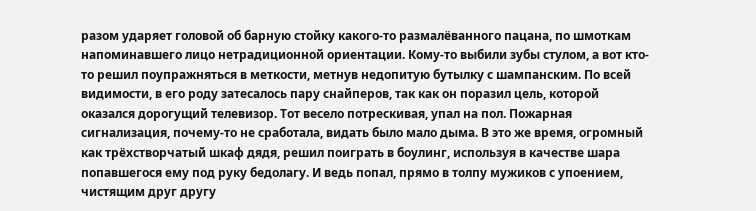разом ударяет головой об барную стойку какого-то размалёванного пацана, по шмоткам напоминавшего лицо нетрадиционной ориентации. Кому-то выбили зубы стулом, а вот кто-то решил поупражняться в меткости, метнув недопитую бутылку с шампанским. По всей видимости, в его роду затесалось пару снайперов, так как он поразил цель, которой оказался дорогущий телевизор. Тот весело потрескивая, упал на пол. Пожарная сигнализация, почему-то не сработала, видать было мало дыма. В это же время, огромный как трёхстворчатый шкаф дядя, решил поиграть в боулинг, используя в качестве шара попавшегося ему под руку бедолагу. И ведь попал, прямо в толпу мужиков с упоением, чистящим друг другу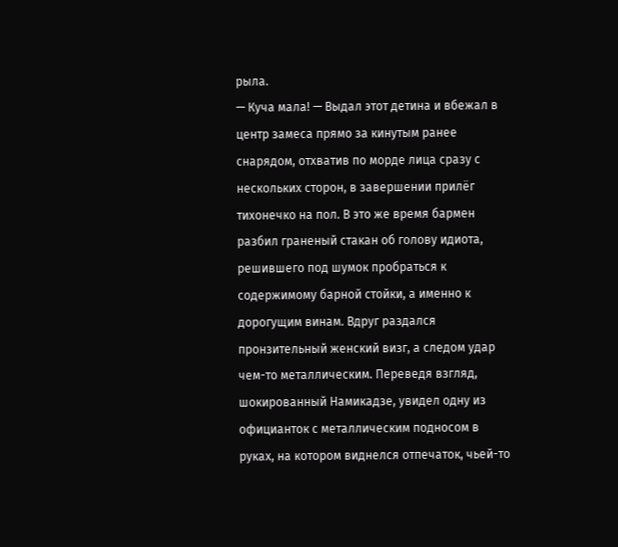рыла.
— Куча мала! — Выдал этот детина и вбежал в центр замеса прямо за кинутым ранее снарядом, отхватив по морде лица сразу с нескольких сторон, в завершении прилёг тихонечко на пол. В это же время бармен разбил граненый стакан об голову идиота, решившего под шумок пробраться к содержимому барной стойки, а именно к дорогущим винам. Вдруг раздался пронзительный женский визг, а следом удар чем-то металлическим. Переведя взгляд, шокированный Намикадзе, увидел одну из официанток с металлическим подносом в руках, на котором виднелся отпечаток, чьей-то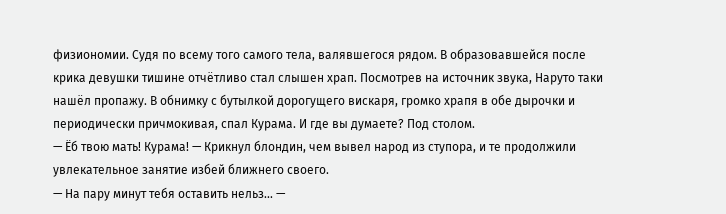физиономии. Судя по всему того самого тела, валявшегося рядом. В образовавшейся после крика девушки тишине отчётливо стал слышен храп. Посмотрев на источник звука, Наруто таки нашёл пропажу. В обнимку с бутылкой дорогущего вискаря, громко храпя в обе дырочки и периодически причмокивая, спал Курама. И где вы думаете? Под столом.
— Ёб твою мать! Курама! — Крикнул блондин, чем вывел народ из ступора, и те продолжили увлекательное занятие избей ближнего своего.
— На пару минут тебя оставить нельз... —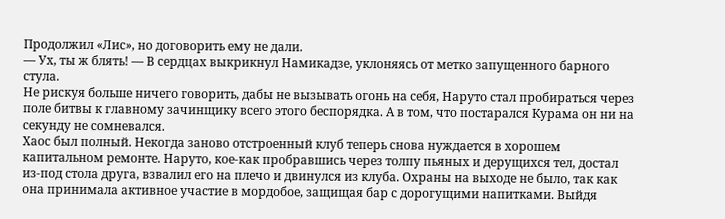Продолжил «Лис», но договорить ему не дали.
— Ух, ты ж блять! — В сердцах выкрикнул Намикадзе, уклоняясь от метко запущенного барного стула.
Не рискуя больше ничего говорить, дабы не вызывать огонь на себя, Наруто стал пробираться через поле битвы к главному зачинщику всего этого беспорядка. А в том, что постарался Курама он ни на секунду не сомневался.
Хаос был полный. Некогда заново отстроенный клуб теперь снова нуждается в хорошем капитальном ремонте. Наруто, кое-как пробравшись через толпу пьяных и дерущихся тел, достал из-под стола друга, взвалил его на плечо и двинулся из клуба. Охраны на выходе не было, так как она принимала активное участие в мордобое, защищая бар с дорогущими напитками. Выйдя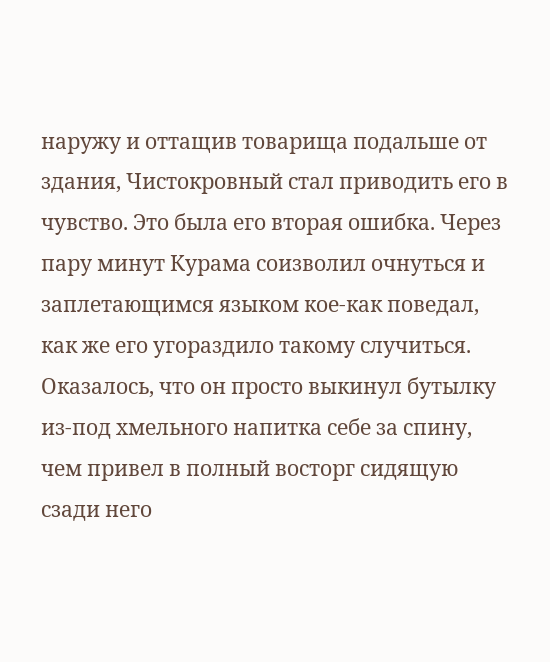наружу и оттащив товарища подальше от здания, Чистокровный стал приводить его в чувство. Это была его вторая ошибка. Через пару минут Курама соизволил очнуться и заплетающимся языком кое-как поведал, как же его угораздило такому случиться. Оказалось, что он просто выкинул бутылку из-под хмельного напитка себе за спину, чем привел в полный восторг сидящую сзади него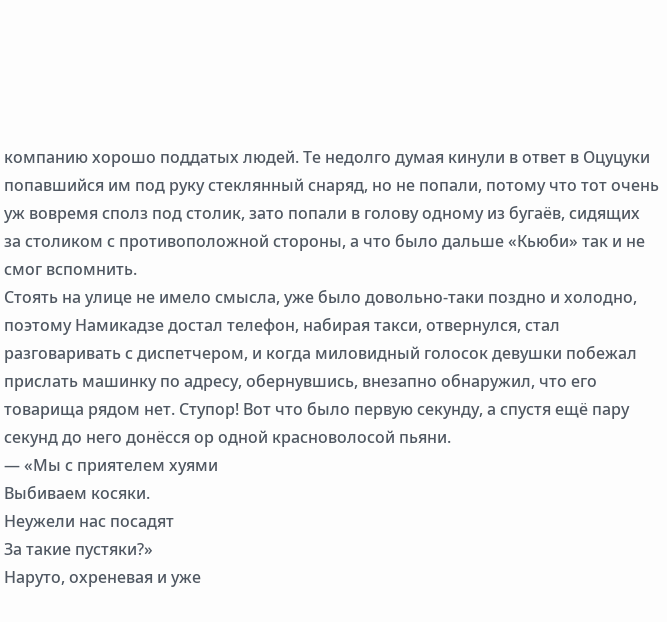компанию хорошо поддатых людей. Те недолго думая кинули в ответ в Оцуцуки попавшийся им под руку стеклянный снаряд, но не попали, потому что тот очень уж вовремя сполз под столик, зато попали в голову одному из бугаёв, сидящих за столиком с противоположной стороны, а что было дальше «Кьюби» так и не смог вспомнить.
Стоять на улице не имело смысла, уже было довольно-таки поздно и холодно, поэтому Намикадзе достал телефон, набирая такси, отвернулся, стал разговаривать с диспетчером, и когда миловидный голосок девушки побежал прислать машинку по адресу, обернувшись, внезапно обнаружил, что его товарища рядом нет. Ступор! Вот что было первую секунду, а спустя ещё пару секунд до него донёсся ор одной красноволосой пьяни.
— «Мы с приятелем хуями
Выбиваем косяки.
Неужели нас посадят
За такие пустяки?»
Наруто, охреневая и уже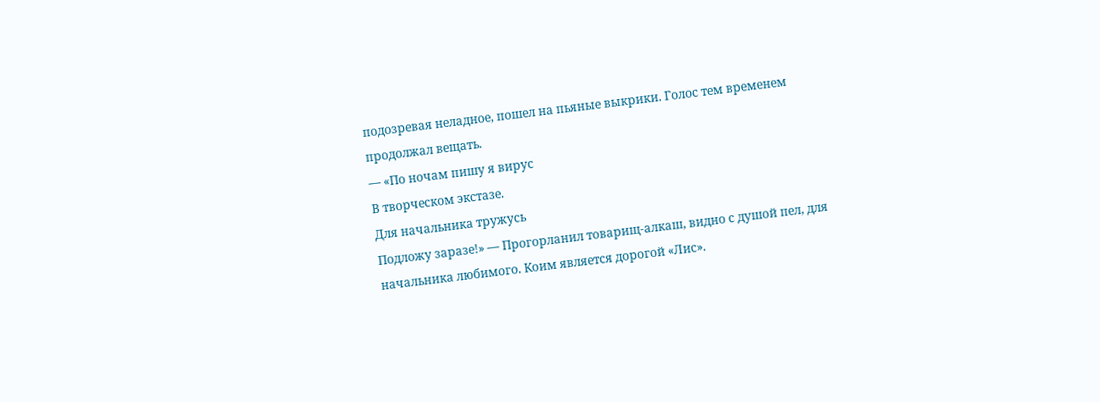подозревая неладное, пошел на пьяные выкрики. Голос тем временем продолжал вещать.
— «По ночам пишу я вирус
В творческом экстазе.
Для начальника тружусь
Подложу заразе!» — Прогорланил товарищ-алкаш, видно с душой пел, для начальника любимого. Коим является дорогой «Лис».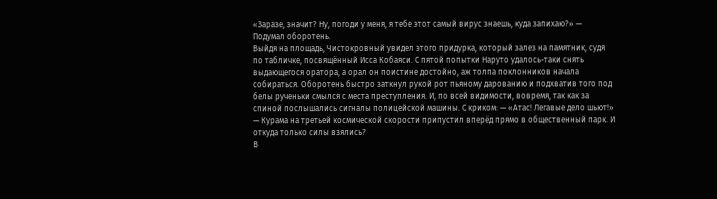«Заразе, значит? Ну, погоди у меня, я тебе этот самый вирус знаешь, куда запихаю?» — Подумал оборотень.
Выйдя на площадь, Чистокровный увидел этого придурка, который залез на памятник, судя по табличке, посвящённый Исса Кобаяси. С пятой попытки Наруто удалось-таки снять выдающегося оратора, а орал он поистине достойно, аж толпа поклонников начала собираться. Оборотень быстро заткнул рукой рот пьяному дарованию и подхватив того под белы рученьки смылся с места преступления. И, по всей видимости, вовремя, так как за спиной послышались сигналы полицейской машины. С криком: — «Атас! Легавые дело шьют!» — Курама на третьей космической скорости припустил вперёд прямо в общественный парк. И откуда только силы взялись?
В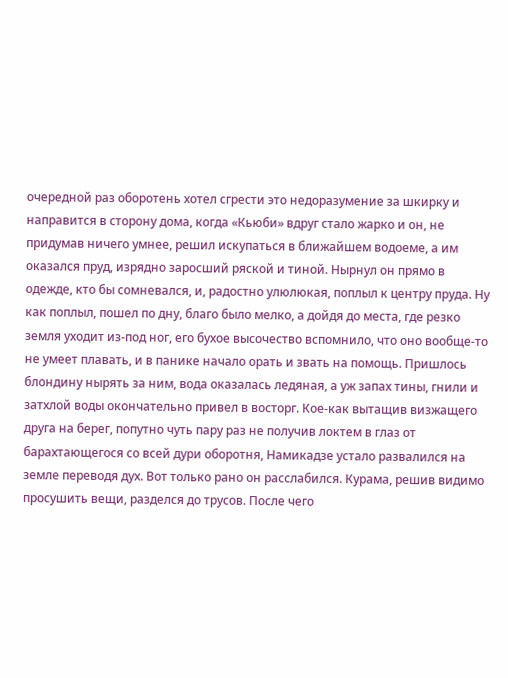очередной раз оборотень хотел сгрести это недоразумение за шкирку и направится в сторону дома, когда «Кьюби» вдруг стало жарко и он, не придумав ничего умнее, решил искупаться в ближайшем водоеме, а им оказался пруд, изрядно заросший ряской и тиной. Нырнул он прямо в одежде, кто бы сомневался, и, радостно улюлюкая, поплыл к центру пруда. Ну как поплыл, пошел по дну, благо было мелко, а дойдя до места, где резко земля уходит из-под ног, его бухое высочество вспомнило, что оно вообще-то не умеет плавать, и в панике начало орать и звать на помощь. Пришлось блондину нырять за ним, вода оказалась ледяная, а уж запах тины, гнили и затхлой воды окончательно привел в восторг. Кое-как вытащив визжащего друга на берег, попутно чуть пару раз не получив локтем в глаз от барахтающегося со всей дури оборотня, Намикадзе устало развалился на земле переводя дух. Вот только рано он расслабился. Курама, решив видимо просушить вещи, разделся до трусов. После чего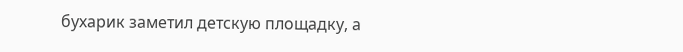бухарик заметил детскую площадку, а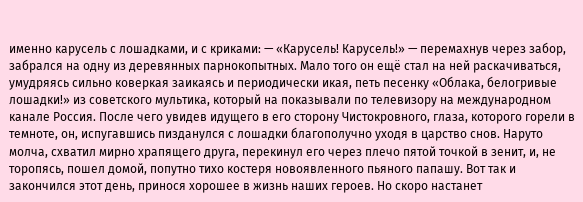именно карусель с лошадками, и с криками: — «Карусель! Карусель!» — перемахнув через забор, забрался на одну из деревянных парнокопытных. Мало того он ещё стал на ней раскачиваться, умудряясь сильно коверкая заикаясь и периодически икая, петь песенку «Облака, белогривые лошадки!» из советского мультика, который на показывали по телевизору на международном канале Россия. После чего увидев идущего в его сторону Чистокровного, глаза, которого горели в темноте, он, испугавшись пизданулся с лошадки благополучно уходя в царство снов. Наруто молча, схватил мирно храпящего друга, перекинул его через плечо пятой точкой в зенит, и, не торопясь, пошел домой, попутно тихо костеря новоявленного пьяного папашу. Вот так и закончился этот день, принося хорошее в жизнь наших героев. Но скоро настанет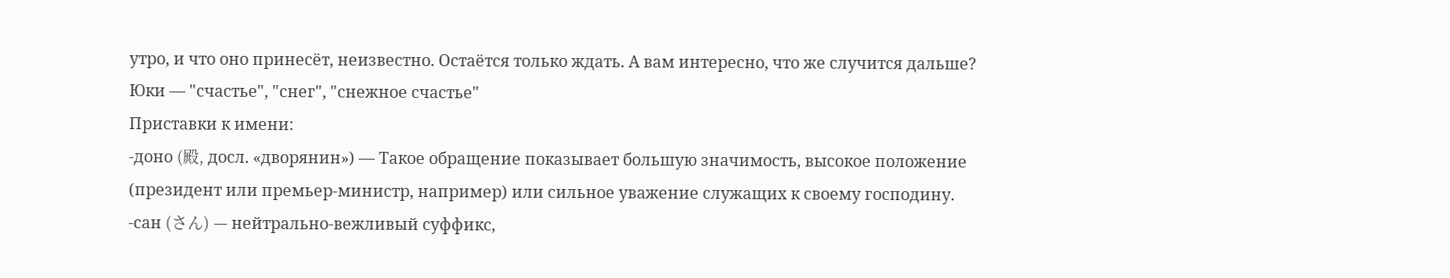утро, и что оно принесёт, неизвестно. Остаётся только ждать. А вам интересно, что же случится дальше?
Юки — "счастье", "снег", "снежное счастье"
Приставки к имени:
-доно (殿, досл. «дворянин») — Такое обращение показывает большую значимость, высокое положение (президент или премьер-министр, например) или сильное уважение служащих к своему господину.
-сан (さん) — нейтрально-вежливый суффикс,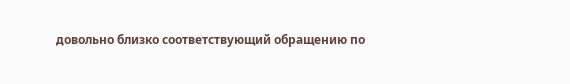довольно близко соответствующий обращению по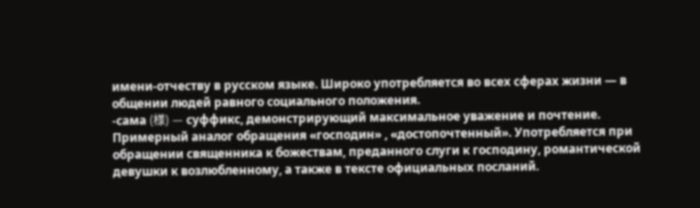имени-отчеству в русском языке. Широко употребляется во всех сферах жизни — в общении людей равного социального положения.
-сама (様) — суффикс, демонстрирующий максимальное уважение и почтение. Примерный аналог обращения «господин» , «достопочтенный». Употребляется при обращении священника к божествам, преданного слуги к господину, романтической девушки к возлюбленному, а также в тексте официальных посланий.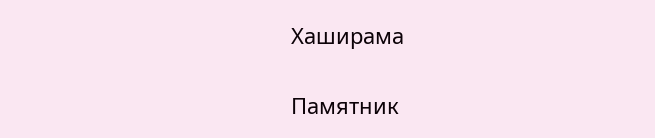Хаширама

Памятник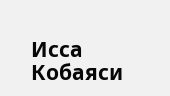Исса Кобаяси